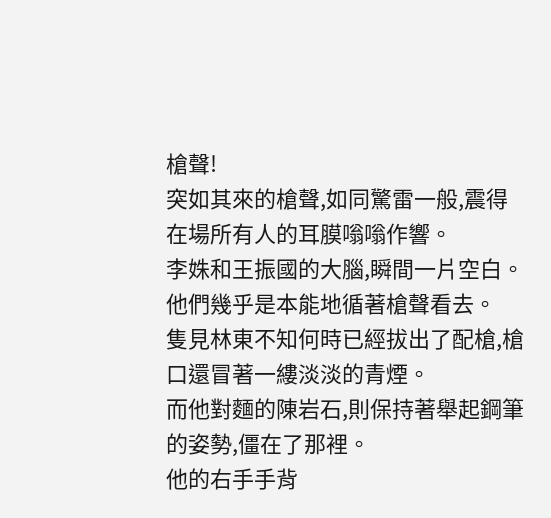槍聲!
突如其來的槍聲,如同驚雷一般,震得在場所有人的耳膜嗡嗡作響。
李姝和王振國的大腦,瞬間一片空白。
他們幾乎是本能地循著槍聲看去。
隻見林東不知何時已經拔出了配槍,槍口還冒著一縷淡淡的青煙。
而他對麵的陳岩石,則保持著舉起鋼筆的姿勢,僵在了那裡。
他的右手手背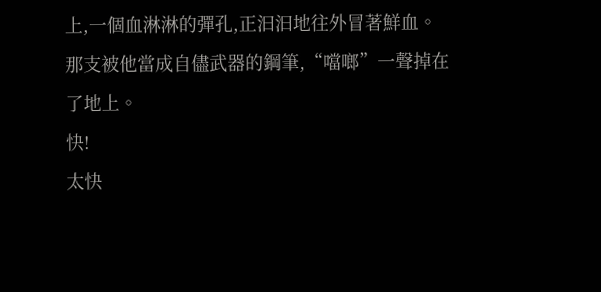上,一個血淋淋的彈孔,正汩汩地往外冒著鮮血。
那支被他當成自儘武器的鋼筆,“噹啷”一聲掉在了地上。
快!
太快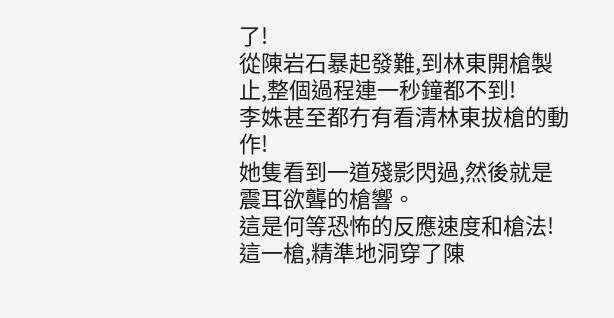了!
從陳岩石暴起發難,到林東開槍製止,整個過程連一秒鐘都不到!
李姝甚至都冇有看清林東拔槍的動作!
她隻看到一道殘影閃過,然後就是震耳欲聾的槍響。
這是何等恐怖的反應速度和槍法!
這一槍,精準地洞穿了陳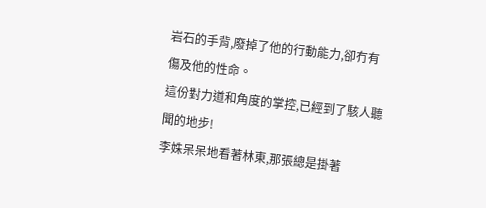岩石的手背,廢掉了他的行動能力,卻冇有傷及他的性命。
這份對力道和角度的掌控,已經到了駭人聽聞的地步!
李姝呆呆地看著林東,那張總是掛著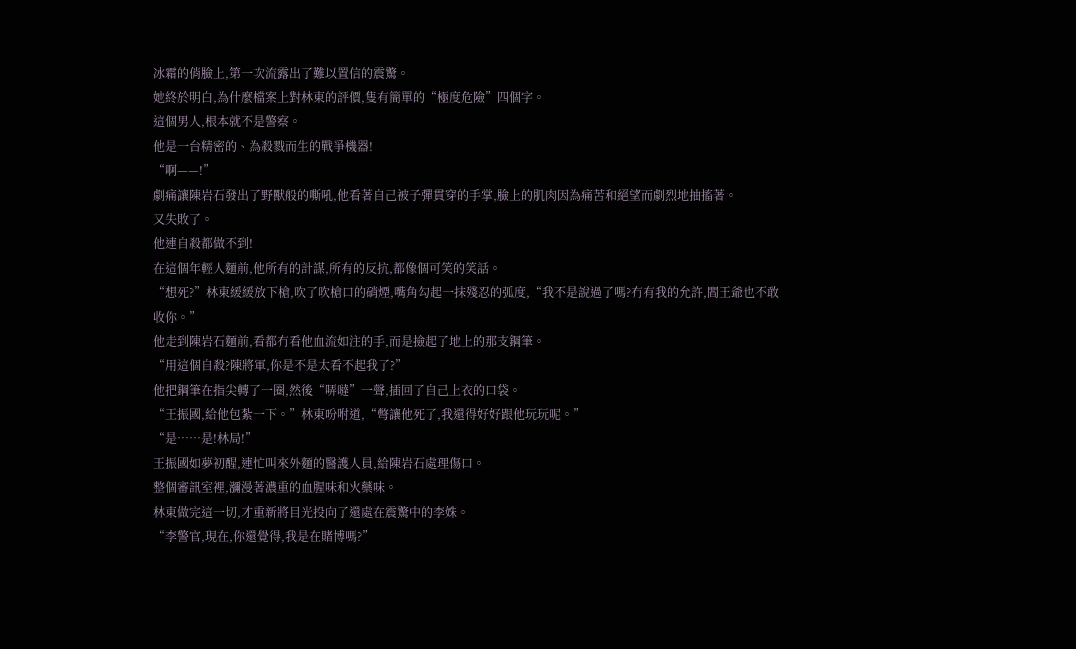冰霜的俏臉上,第一次流露出了難以置信的震驚。
她終於明白,為什麼檔案上對林東的評價,隻有簡單的“極度危險”四個字。
這個男人,根本就不是警察。
他是一台精密的、為殺戮而生的戰爭機器!
“啊——!”
劇痛讓陳岩石發出了野獸般的嘶吼,他看著自己被子彈貫穿的手掌,臉上的肌肉因為痛苦和絕望而劇烈地抽搐著。
又失敗了。
他連自殺都做不到!
在這個年輕人麵前,他所有的計謀,所有的反抗,都像個可笑的笑話。
“想死?”林東緩緩放下槍,吹了吹槍口的硝煙,嘴角勾起一抹殘忍的弧度,“我不是說過了嗎?冇有我的允許,閻王爺也不敢收你。”
他走到陳岩石麵前,看都冇看他血流如注的手,而是撿起了地上的那支鋼筆。
“用這個自殺?陳將軍,你是不是太看不起我了?”
他把鋼筆在指尖轉了一圈,然後“哢噠”一聲,插回了自己上衣的口袋。
“王振國,給他包紮一下。”林東吩咐道,“彆讓他死了,我還得好好跟他玩玩呢。”
“是……是!林局!”
王振國如夢初醒,連忙叫來外麵的醫護人員,給陳岩石處理傷口。
整個審訊室裡,瀰漫著濃重的血腥味和火藥味。
林東做完這一切,才重新將目光投向了還處在震驚中的李姝。
“李警官,現在,你還覺得,我是在賭博嗎?”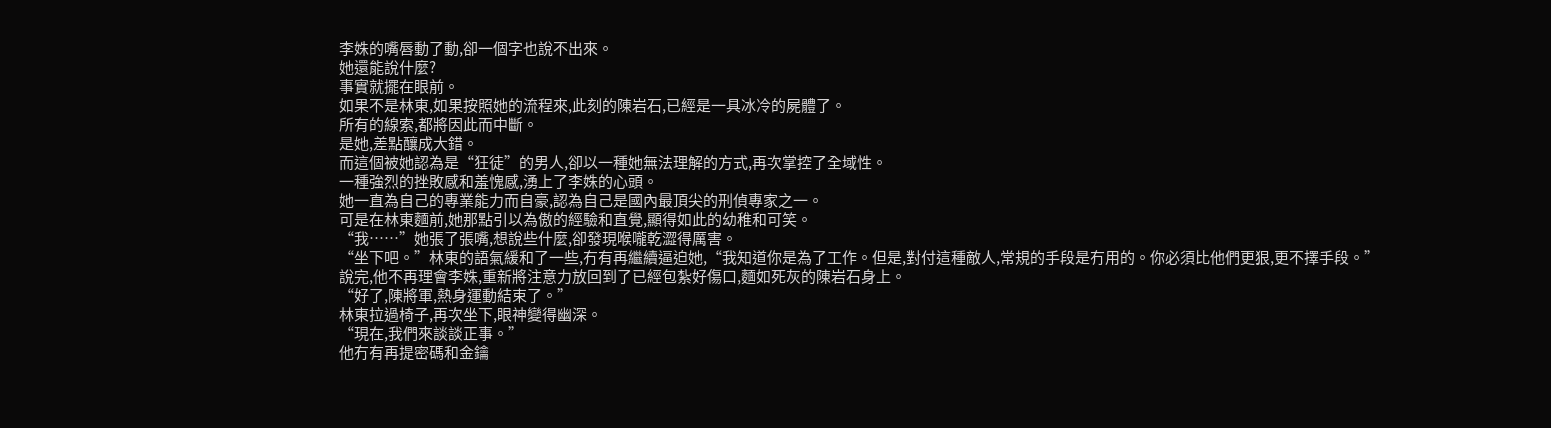李姝的嘴唇動了動,卻一個字也說不出來。
她還能說什麼?
事實就擺在眼前。
如果不是林東,如果按照她的流程來,此刻的陳岩石,已經是一具冰冷的屍體了。
所有的線索,都將因此而中斷。
是她,差點釀成大錯。
而這個被她認為是“狂徒”的男人,卻以一種她無法理解的方式,再次掌控了全域性。
一種強烈的挫敗感和羞愧感,湧上了李姝的心頭。
她一直為自己的專業能力而自豪,認為自己是國內最頂尖的刑偵專家之一。
可是在林東麵前,她那點引以為傲的經驗和直覺,顯得如此的幼稚和可笑。
“我……”她張了張嘴,想說些什麼,卻發現喉嚨乾澀得厲害。
“坐下吧。”林東的語氣緩和了一些,冇有再繼續逼迫她,“我知道你是為了工作。但是,對付這種敵人,常規的手段是冇用的。你必須比他們更狠,更不擇手段。”
說完,他不再理會李姝,重新將注意力放回到了已經包紮好傷口,麵如死灰的陳岩石身上。
“好了,陳將軍,熱身運動結束了。”
林東拉過椅子,再次坐下,眼神變得幽深。
“現在,我們來談談正事。”
他冇有再提密碼和金鑰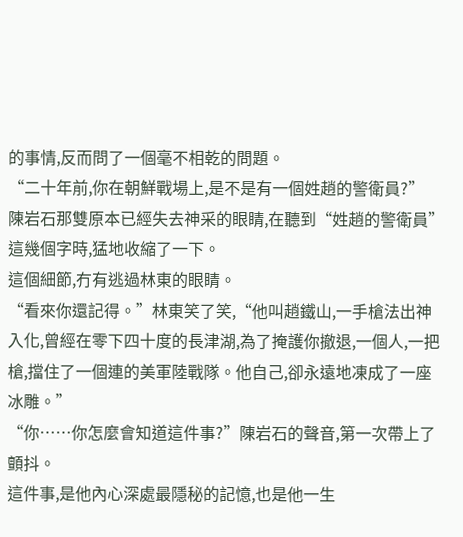的事情,反而問了一個毫不相乾的問題。
“二十年前,你在朝鮮戰場上,是不是有一個姓趙的警衛員?”
陳岩石那雙原本已經失去神采的眼睛,在聽到“姓趙的警衛員”這幾個字時,猛地收縮了一下。
這個細節,冇有逃過林東的眼睛。
“看來你還記得。”林東笑了笑,“他叫趙鐵山,一手槍法出神入化,曾經在零下四十度的長津湖,為了掩護你撤退,一個人,一把槍,擋住了一個連的美軍陸戰隊。他自己,卻永遠地凍成了一座冰雕。”
“你……你怎麼會知道這件事?”陳岩石的聲音,第一次帶上了顫抖。
這件事,是他內心深處最隱秘的記憶,也是他一生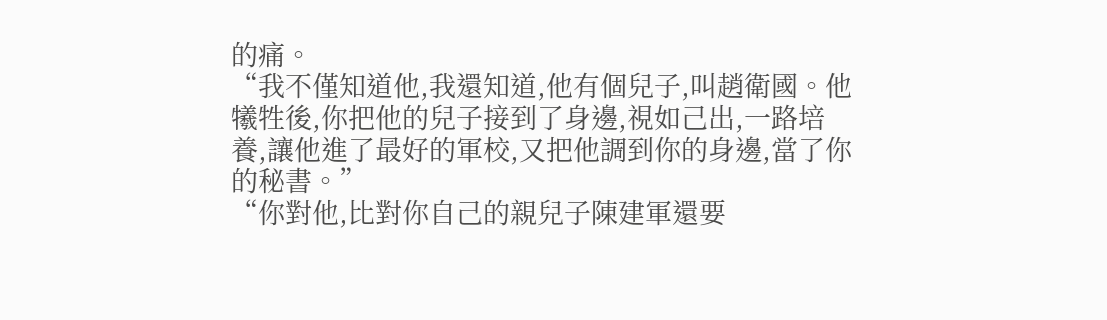的痛。
“我不僅知道他,我還知道,他有個兒子,叫趙衛國。他犧牲後,你把他的兒子接到了身邊,視如己出,一路培養,讓他進了最好的軍校,又把他調到你的身邊,當了你的秘書。”
“你對他,比對你自己的親兒子陳建軍還要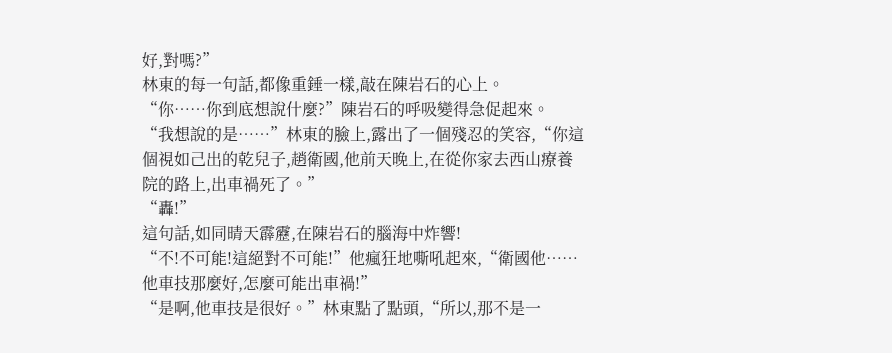好,對嗎?”
林東的每一句話,都像重錘一樣,敲在陳岩石的心上。
“你……你到底想說什麼?”陳岩石的呼吸變得急促起來。
“我想說的是……”林東的臉上,露出了一個殘忍的笑容,“你這個視如己出的乾兒子,趙衛國,他前天晚上,在從你家去西山療養院的路上,出車禍死了。”
“轟!”
這句話,如同晴天霹靂,在陳岩石的腦海中炸響!
“不!不可能!這絕對不可能!”他瘋狂地嘶吼起來,“衛國他……他車技那麼好,怎麼可能出車禍!”
“是啊,他車技是很好。”林東點了點頭,“所以,那不是一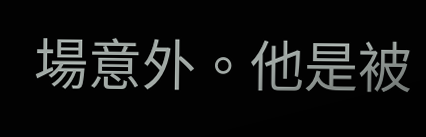場意外。他是被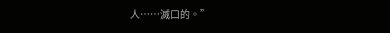人……滅口的。”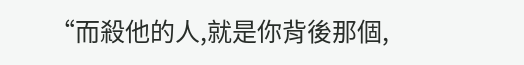“而殺他的人,就是你背後那個,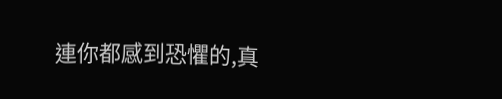連你都感到恐懼的,真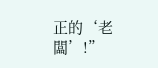正的‘老闆’!”